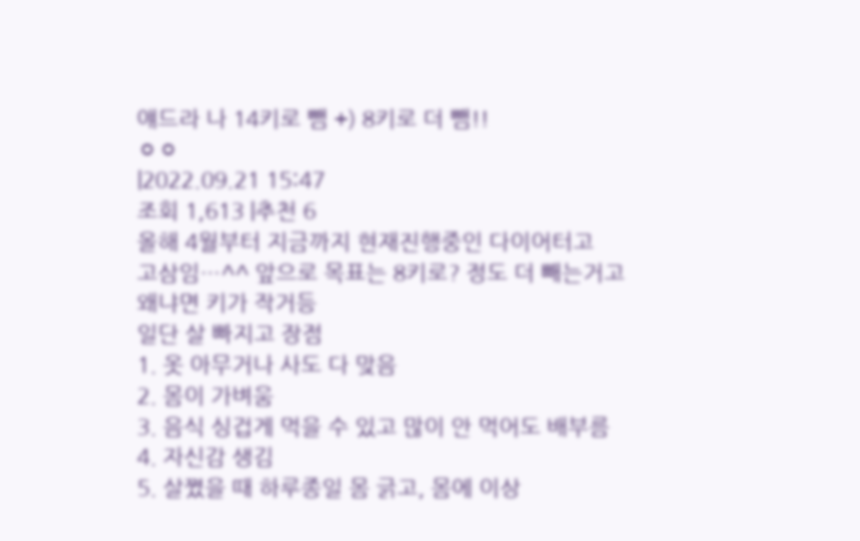얘드라 나 14키로 뺌 +) 8키로 더 뺌!!
ㅇㅇ
|2022.09.21 15:47
조회 1,613 |추천 6
올해 4월부터 지금까지 현재진행중인 다이어터고
고삼임…^^ 앞으로 목표는 8키로? 정도 더 빼는거고
왜냐면 키가 작거등
일단 살 빠지고 장점
1. 옷 아무거나 사도 다 맞음
2. 몸이 가벼움
3. 음식 싱겁게 먹을 수 있고 많이 안 먹어도 배부름
4. 자신감 생김
5. 살쪘을 때 하루종일 몸 긁고, 몸에 이상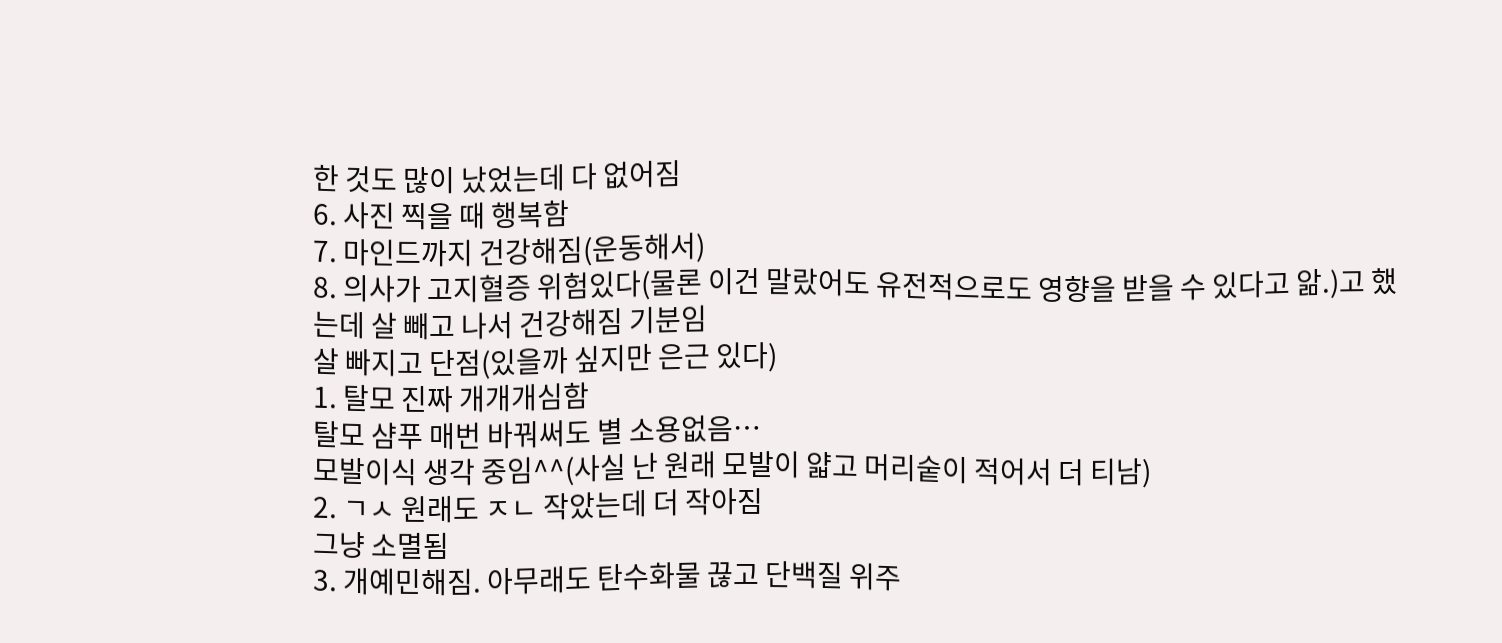한 것도 많이 났었는데 다 없어짐
6. 사진 찍을 때 행복함
7. 마인드까지 건강해짐(운동해서)
8. 의사가 고지혈증 위험있다(물론 이건 말랐어도 유전적으로도 영향을 받을 수 있다고 앎.)고 했는데 살 빼고 나서 건강해짐 기분임
살 빠지고 단점(있을까 싶지만 은근 있다)
1. 탈모 진짜 개개개심함
탈모 샴푸 매번 바꿔써도 별 소용없음…
모발이식 생각 중임^^(사실 난 원래 모발이 얇고 머리숱이 적어서 더 티남)
2. ㄱㅅ 원래도 ㅈㄴ 작았는데 더 작아짐
그냥 소멸됨
3. 개예민해짐. 아무래도 탄수화물 끊고 단백질 위주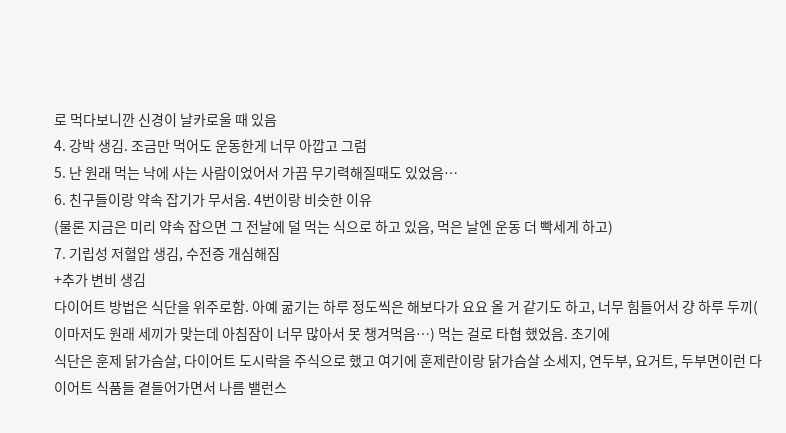로 먹다보니깐 신경이 날카로울 때 있음
4. 강박 생김. 조금만 먹어도 운동한게 너무 아깝고 그럼
5. 난 원래 먹는 낙에 사는 사람이었어서 가끔 무기력해질때도 있었음…
6. 친구들이랑 약속 잡기가 무서움. 4번이랑 비슷한 이유
(물론 지금은 미리 약속 잡으면 그 전날에 덜 먹는 식으로 하고 있음, 먹은 날엔 운동 더 빡세게 하고)
7. 기립성 저혈압 생김, 수전증 개심해짐
+추가 변비 생김
다이어트 방법은 식단을 위주로함. 아예 굶기는 하루 정도씩은 해보다가 요요 올 거 같기도 하고, 너무 힘들어서 걍 하루 두끼( 이마저도 원래 세끼가 맞는데 아침잠이 너무 많아서 못 챙겨먹음…) 먹는 걸로 타협 했었음. 초기에
식단은 훈제 닭가슴살, 다이어트 도시락을 주식으로 했고 여기에 훈제란이랑 닭가슴살 소세지, 연두부, 요거트, 두부면이런 다이어트 식품들 곁들어가면서 나름 밸런스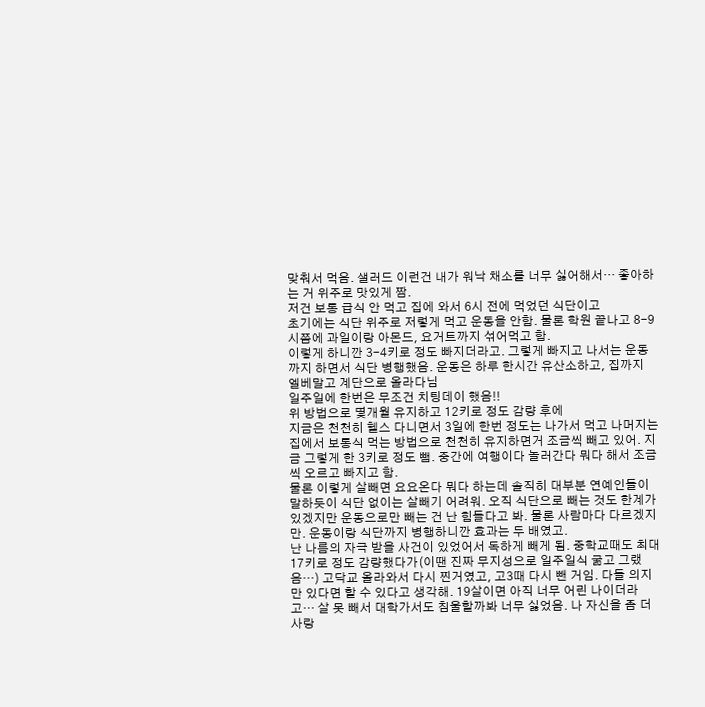맞춰서 먹음. 샐러드 이런건 내가 워낙 채소를 너무 싫어해서… 좋아하는 거 위주로 맛있게 짬.
저건 보통 급식 안 먹고 집에 와서 6시 전에 먹었던 식단이고
초기에는 식단 위주로 저렇게 먹고 운동을 안함. 물론 학원 끝나고 8-9시쯤에 과일이랑 아몬드, 요거트까지 섞어먹고 함.
이렇게 하니깐 3-4키로 정도 빠지더라고. 그렇게 빠지고 나서는 운동까지 하면서 식단 병행했음. 운동은 하루 한시간 유산소하고, 집까지 엘베말고 계단으로 올라다님
일주일에 한번은 무조건 치팅데이 했음!!
위 방법으로 몇개월 유지하고 12키로 정도 감량 후에
지금은 천천히 헬스 다니면서 3일에 한번 정도는 나가서 먹고 나머지는 집에서 보통식 먹는 방법으로 천천히 유지하면거 조금씩 빼고 있어. 지금 그렇게 한 3키로 정도 뺌. 중간에 여행이다 놀러간다 뭐다 해서 조금씩 오르고 빠지고 함.
물론 이렇게 살빼면 요요온다 뭐다 하는데 솔직히 대부분 연예인들이 말하듯이 식단 없이는 살빼기 어려워. 오직 식단으로 빼는 것도 한계가 있겠지만 운동으로만 빼는 건 난 힘들다고 봐. 물론 사람마다 다르겠지만. 운동이랑 식단까지 병행하니깐 효과는 두 배였고.
난 나름의 자극 받을 사건이 있었어서 독하게 빼게 됨. 중학교때도 최대 17키로 정도 감량했다가(이땐 진짜 무지성으로 일주일식 굶고 그랬음…) 고닥교 올라와서 다시 찐거였고, 고3때 다시 뺀 거임. 다들 의지만 있다면 할 수 있다고 생각해. 19살이면 아직 너무 어린 나이더라고… 살 못 빼서 대학가서도 침울할까봐 너무 싫었음. 나 자신을 좀 더 사랑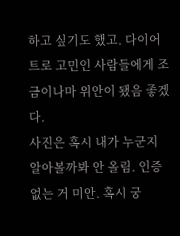하고 싶기도 했고. 다이어트로 고민인 사람들에게 조금이나마 위안이 됐음 좋겠다.
사진은 혹시 내가 누군지 알아볼까봐 안 올림. 인증 없는 거 미안. 혹시 궁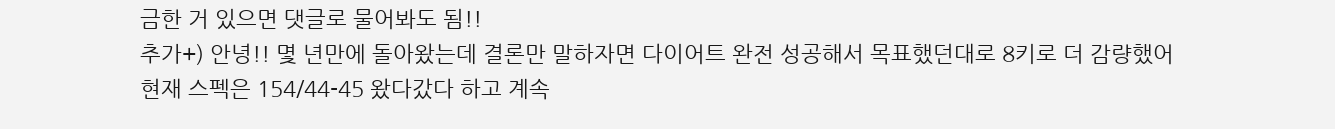금한 거 있으면 댓글로 물어봐도 됨!!
추가+) 안녕!! 몇 년만에 돌아왔는데 결론만 말하자면 다이어트 완전 성공해서 목표했던대로 8키로 더 감량했어
현재 스펙은 154/44-45 왔다갔다 하고 계속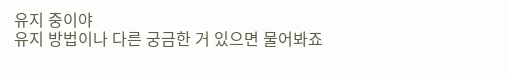유지 중이야
유지 방법이나 다른 궁금한 거 있으면 물어봐죠